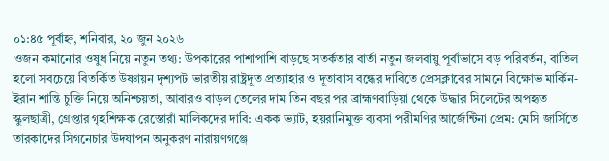০১:৪৫ পূর্বাহ্ন, শনিবার, ২০ জুন ২০২৬
ওজন কমানোর ওষুধ নিয়ে নতুন তথ্য: উপকারের পাশাপাশি বাড়ছে সতর্কতার বার্তা নতুন জলবায়ু পূর্বাভাসে বড় পরিবর্তন, বাতিল হলো সবচেয়ে বিতর্কিত উষ্ণায়ন দৃশ্যপট ভারতীয় রাষ্ট্রদূত প্রত্যাহার ও দূতাবাস বন্ধের দাবিতে প্রেসক্লাবের সামনে বিক্ষোভ মার্কিন-ইরান শান্তি চুক্তি নিয়ে অনিশ্চয়তা, আবারও বাড়ল তেলের দাম তিন বছর পর ব্রাহ্মণবাড়িয়া থেকে উদ্ধার সিলেটের অপহৃত স্কুলছাত্রী, গ্রেপ্তার গৃহশিক্ষক রেস্তোরাঁ মালিকদের দাবি: একক ভ্যাট, হয়রানিমুক্ত ব্যবসা পরীমণির আর্জেন্টিনা প্রেম: মেসি জার্সিতে তারকাদের সিগনেচার উদযাপন অনুকরণ নারায়ণগঞ্জে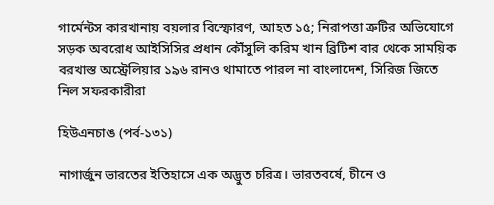গার্মেন্টস কারখানায় বয়লার বিস্ফোরণ, আহত ১৫; নিরাপত্তা ত্রুটির অভিযোগে সড়ক অবরোধ আইসিসির প্রধান কৌঁসুলি করিম খান ব্রিটিশ বার থেকে সাময়িক বরখাস্ত অস্ট্রেলিয়ার ১৯৬ রানও থামাতে পারল না বাংলাদেশ, সিরিজ জিতে নিল সফরকারীরা

হিউএনচাঙ (পর্ব-১৩১)

নাগার্জুন ভারতের ইতিহাসে এক অদ্ভুত চরিত্র। ভারতবর্ষে, চীনে ও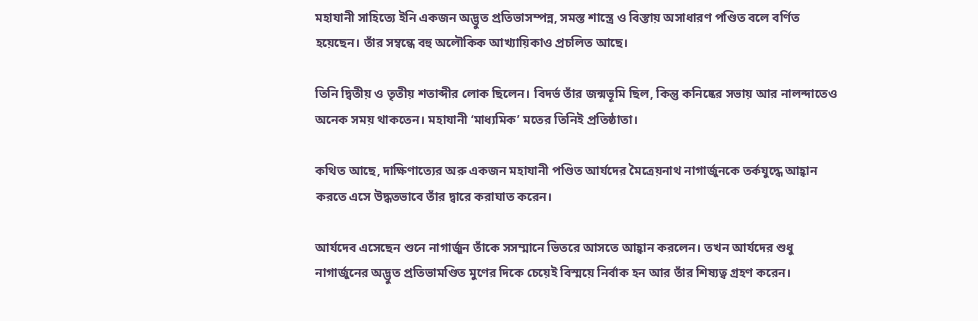মহাযানী সাহিত্যে ইনি একজন অদ্ভুত প্রতিভাসম্পন্ন, সমস্ত শাস্ত্রে ও বিস্তায় অসাধারণ পণ্ডিত বলে বর্ণিত হয়েছেন। তাঁর সম্বন্ধে বহু অলৌকিক আখ্যায়িকাও প্রচলিত আছে।

তিনি দ্বিতীয় ও তৃতীয় শতাব্দীর লোক ছিলেন। বিদর্ভ তাঁর জন্মভূমি ছিল, কিন্তু কনিষ্কের সভায় আর নালন্দাতেও অনেক সময় থাকতেন। মহাযানী ‘মাধ্যমিক’ মতের তিনিই প্রতিষ্ঠাতা।

কথিত আছে, দাক্ষিণাত্যের অরু একজন মহাযানী পণ্ডিত আর্যদের মৈত্রেয়নাথ নাগার্জুনকে তর্কযুদ্ধে আহ্বান করতে এসে উদ্ধতভাবে তাঁর দ্বারে করাঘাত করেন।

আর্যদেব এসেছেন শুনে নাগার্জুন তাঁকে সসম্মানে ভিতরে আসতে আহ্বান করলেন। তখন আর্যদের শুধু নাগার্জুনের অদ্ভুত প্রতিভামণ্ডিত মুণের দিকে চেয়েই বিস্ময়ে নির্বাক হন আর তাঁর শিষ্যত্ব গ্রহণ করেন।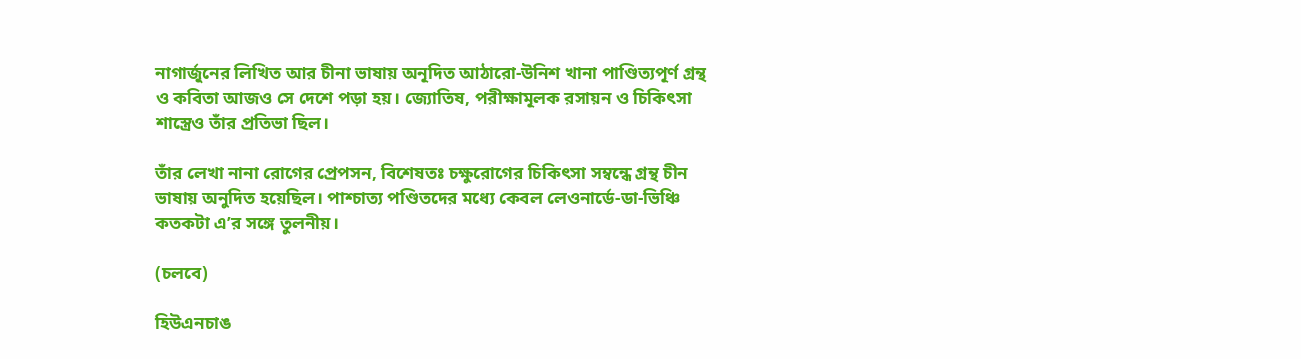নাগার্জুনের লিখিত আর চীনা ভাষায় অনূদিত আঠারো-উনিশ খানা পাণ্ডিত্যপূর্ণ গ্রন্থ ও কবিতা আজও সে দেশে পড়া হয়। জ্যোতিষ, পরীক্ষামূলক রসায়ন ও চিকিৎসা শাস্ত্রেও তাঁর প্রতিভা ছিল।

তাঁর লেখা নানা রোগের প্রেপসন, বিশেষতঃ চক্ষুরোগের চিকিৎসা সম্বন্ধে গ্রন্থ চীন ভাষায় অনুদিত হয়েছিল। পাশ্চাত্য পণ্ডিতদের মধ্যে কেবল লেওনার্ডে-ডা-ভিঞ্চি কতকটা এ’র সঙ্গে তুলনীয়।

(চলবে)

হিউএনচাঙ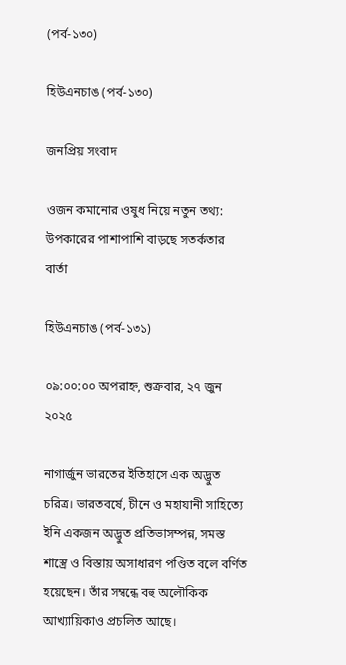(পর্ব-১৩০)

হিউএনচাঙ (পর্ব-১৩০)

জনপ্রিয় সংবাদ

ওজন কমানোর ওষুধ নিয়ে নতুন তথ্য: উপকারের পাশাপাশি বাড়ছে সতর্কতার বার্তা

হিউএনচাঙ (পর্ব-১৩১)

০৯:০০:০০ অপরাহ্ন, শুক্রবার, ২৭ জুন ২০২৫

নাগার্জুন ভারতের ইতিহাসে এক অদ্ভুত চরিত্র। ভারতবর্ষে, চীনে ও মহাযানী সাহিত্যে ইনি একজন অদ্ভুত প্রতিভাসম্পন্ন, সমস্ত শাস্ত্রে ও বিস্তায় অসাধারণ পণ্ডিত বলে বর্ণিত হয়েছেন। তাঁর সম্বন্ধে বহু অলৌকিক আখ্যায়িকাও প্রচলিত আছে।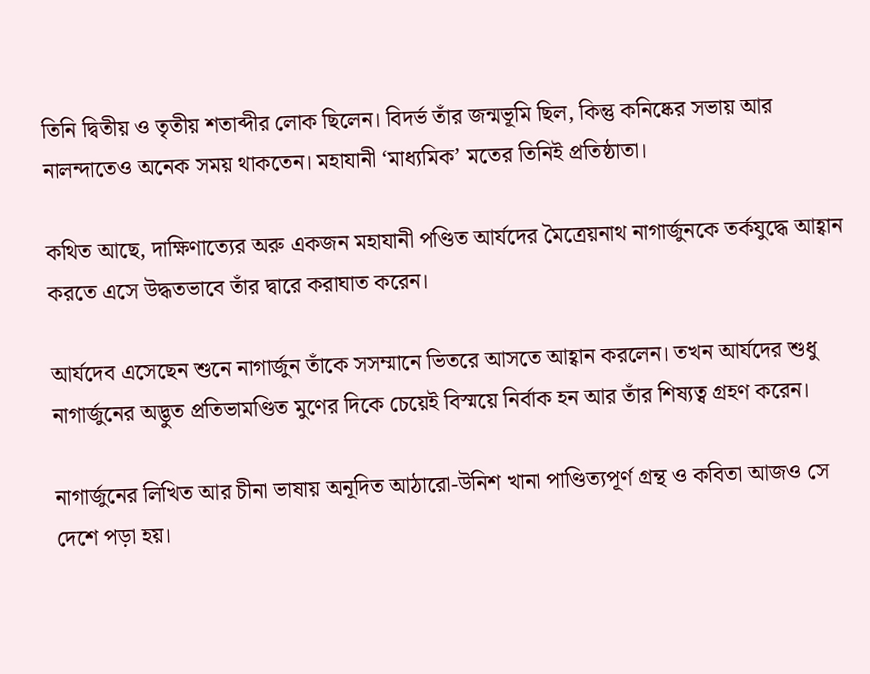তিনি দ্বিতীয় ও তৃতীয় শতাব্দীর লোক ছিলেন। বিদর্ভ তাঁর জন্মভূমি ছিল, কিন্তু কনিষ্কের সভায় আর নালন্দাতেও অনেক সময় থাকতেন। মহাযানী ‘মাধ্যমিক’ মতের তিনিই প্রতিষ্ঠাতা।

কথিত আছে, দাক্ষিণাত্যের অরু একজন মহাযানী পণ্ডিত আর্যদের মৈত্রেয়নাথ নাগার্জুনকে তর্কযুদ্ধে আহ্বান করতে এসে উদ্ধতভাবে তাঁর দ্বারে করাঘাত করেন।

আর্যদেব এসেছেন শুনে নাগার্জুন তাঁকে সসম্মানে ভিতরে আসতে আহ্বান করলেন। তখন আর্যদের শুধু নাগার্জুনের অদ্ভুত প্রতিভামণ্ডিত মুণের দিকে চেয়েই বিস্ময়ে নির্বাক হন আর তাঁর শিষ্যত্ব গ্রহণ করেন।

নাগার্জুনের লিখিত আর চীনা ভাষায় অনূদিত আঠারো-উনিশ খানা পাণ্ডিত্যপূর্ণ গ্রন্থ ও কবিতা আজও সে দেশে পড়া হয়।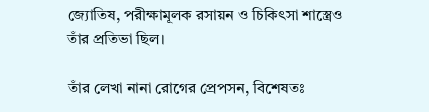জ্যোতিষ, পরীক্ষামূলক রসায়ন ও চিকিৎসা শাস্ত্রেও তাঁর প্রতিভা ছিল।

তাঁর লেখা নানা রোগের প্রেপসন, বিশেষতঃ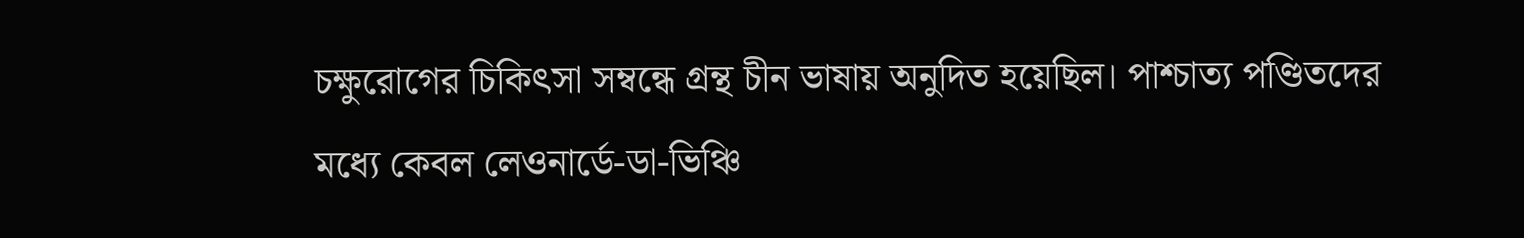চক্ষুরোগের চিকিৎসা সম্বন্ধে গ্রন্থ চীন ভাষায় অনুদিত হয়েছিল। পাশ্চাত্য পণ্ডিতদের মধ্যে কেবল লেওনার্ডে-ডা-ভিঞ্চি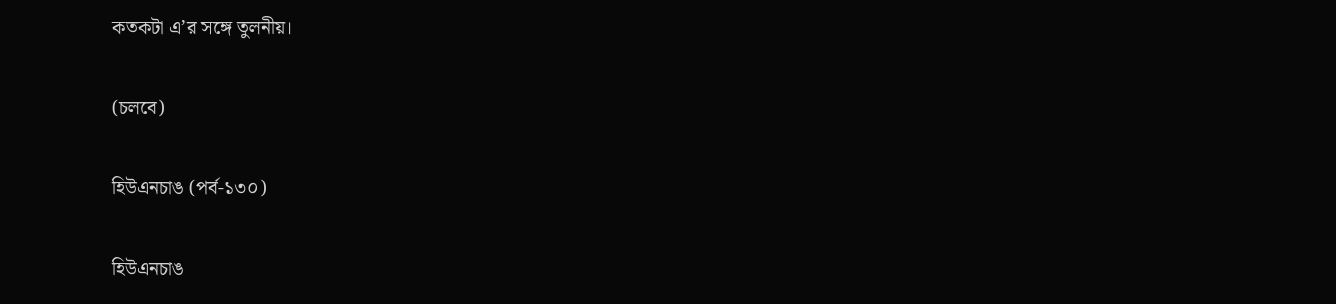কতকটা এ’র সঙ্গে তুলনীয়।

(চলবে)

হিউএনচাঙ (পর্ব-১৩০)

হিউএনচাঙ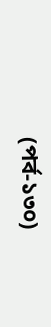(পর্ব-১৩০)